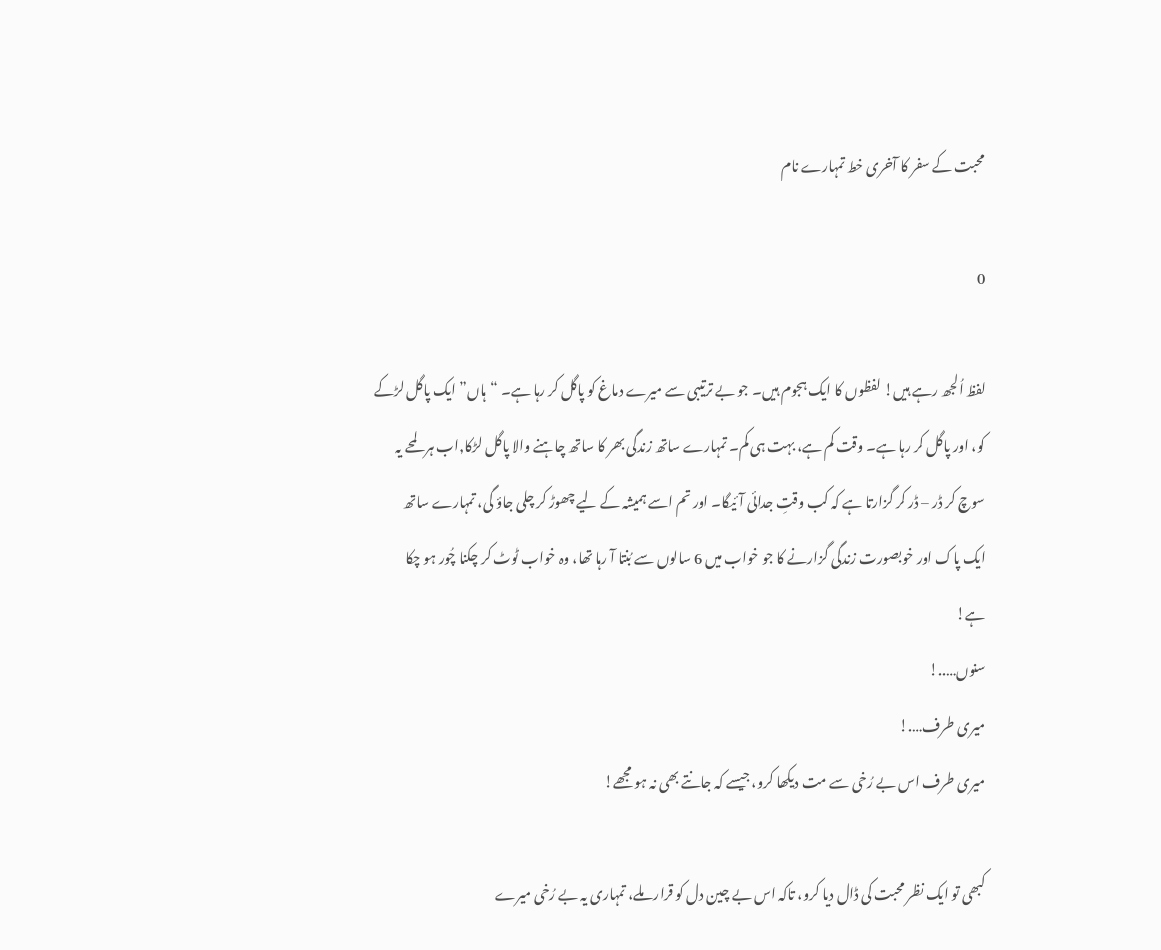محبت کے سفر کا آخری خط تمہارے نام

0

لفظ اُلجھ رہے ہیں! لفظوں کا ایک ہجوم ہیں۔ جو بے ترتیبی سے میرے دماغ کو پاگل کر رہا ہے۔ “ہاں” ایک پاگل لڑکے کو، اور پاگل کر رہا ہے۔ وقت کم ہے، بہت ہی کم۔ تمہارے ساتھ زندگی بھر کا ساتھ چاہنے والا پاگل لڑکا,اب ہر لمحے یہ سوچ کر ڈر – ڈر کر گزارتا ہے کہ کب وقتِ جدائی آئیگا۔ اور تم اسے ہمیشہ کے لیے چھوڑ کر چلی جاؤ گی، تمہارے ساتھ ایک پاک اور خوبصورت زندگی گزارنے کا جو خواب میں 6 سالوں سے بُنتا آ رہا تھا، وہ خواب ٹوٹ کر چکنا چُور ہو چکا ہے!
سنوں…..!
میری طرف….!
میری طرف اس بے رُخی سے مت دیکھا کرو، جیسے کہ جانتے بھی نہ ہو مجھے!

کبھی تو ایک نظر محبت کی ڈال دیا کرو، تاکہ اس بے چین دل کو قرار ملے، تمہاری یہ بے رُخی میرے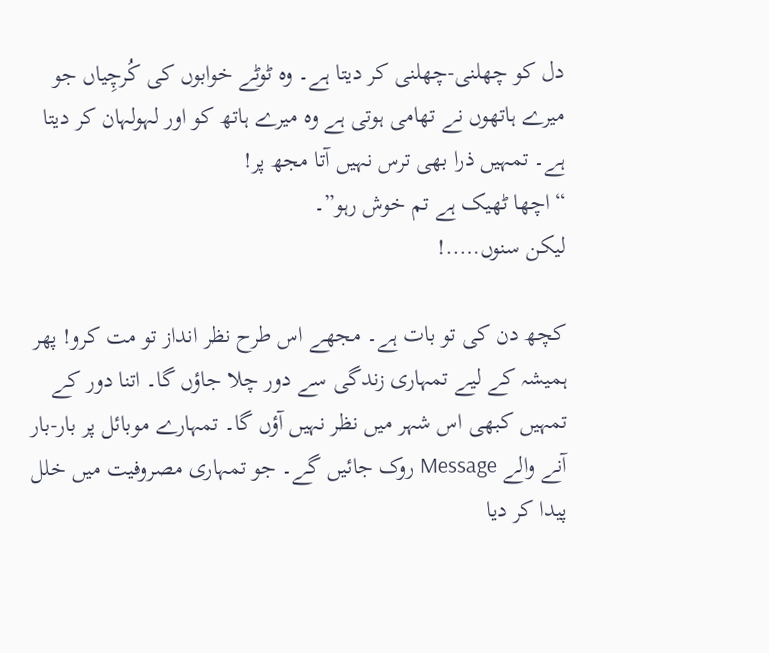دل کو چھلنی-چھلنی کر دیتا ہے۔ وہ ٹوٹے خوابوں کی کُرچِیاں جو میرے ہاتھوں نے تھامی ہوتی ہے وہ میرے ہاتھ کو اور لہولہان کر دیتا ہے۔ تمہیں ذرا بھی ترس نہیں آتا مجھ پر!
“اچھا ٹھیک ہے تم خوش رہو”۔
لیکن سنوں…..!

کچھ دن کی تو بات ہے۔ مجھے اس طرح نظر انداز تو مت کرو! پھر ہمیشہ کے لیے تمہاری زندگی سے دور چلا جاؤں گا۔ اتنا دور کے تمہیں کبھی اس شہر میں نظر نہیں آؤں گا۔ تمہارے موبائل پر بار-بار آنے والے Message روک جائیں گے۔ جو تمہاری مصروفیت میں خلل پیدا کر دیا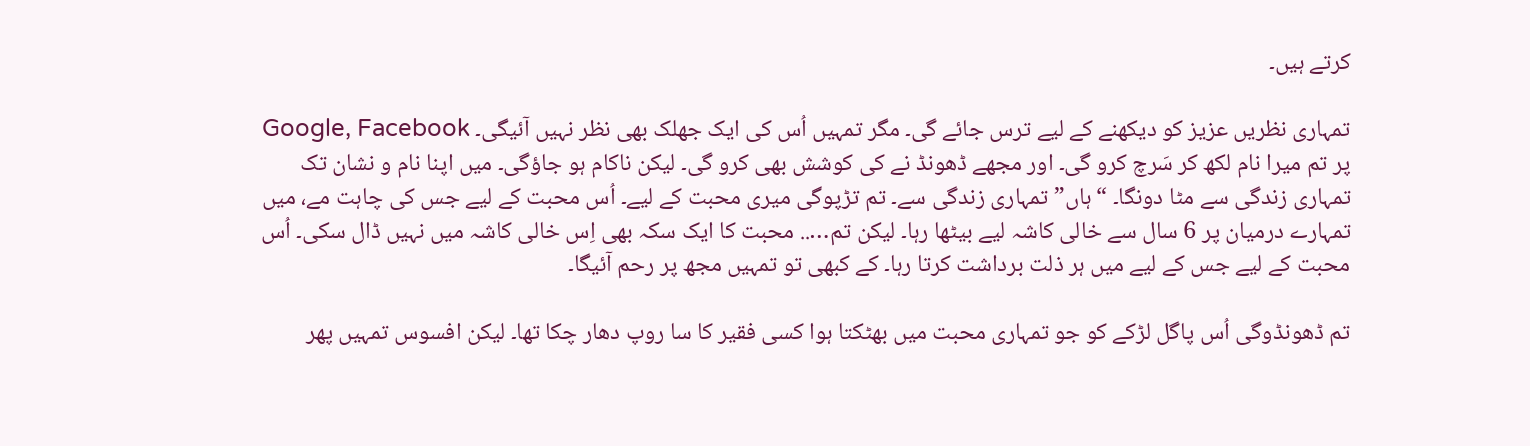کرتے ہیں۔

تمہاری نظریں عزیز کو دیکھنے کے لیے ترس جائے گی۔ مگر تمہیں اُس کی ایک جھلک بھی نظر نہیں آئیگی۔ Google, Facebook پر تم میرا نام لکھ کر سَرچ کرو گی۔ اور مجھے ڈھونڈ نے کی کوشش بھی کرو گی۔ لیکن ناکام ہو جاؤگی۔ میں اپنا نام و نشان تک تمہاری زندگی سے مٹا دونگا۔ “ہاں” تمہاری زندگی سے۔ تم تڑپوگی میری محبت کے لیے۔ اُس محبت کے لیے جس کی چاہت مے، میں تمہارے درمیان پر 6 سال سے خالی کاشہ لیے بیٹھا رہا۔ لیکن تم….. محبت کا ایک سکہ بھی اِس خالی کاشہ میں نہیں ڈال سکی۔ اُس محبت کے لیے جس کے لیے میں ہر ذلت برداشت کرتا رہا۔ کے کبھی تو تمہیں مجھ پر رحم آئیگا۔

تم ڈھونڈوگی اُس پاگل لڑکے کو جو تمہاری محبت میں بھٹکتا ہوا کسی فقیر کا سا روپ دھار چکا تھا۔ لیکن افسوس تمہیں پھر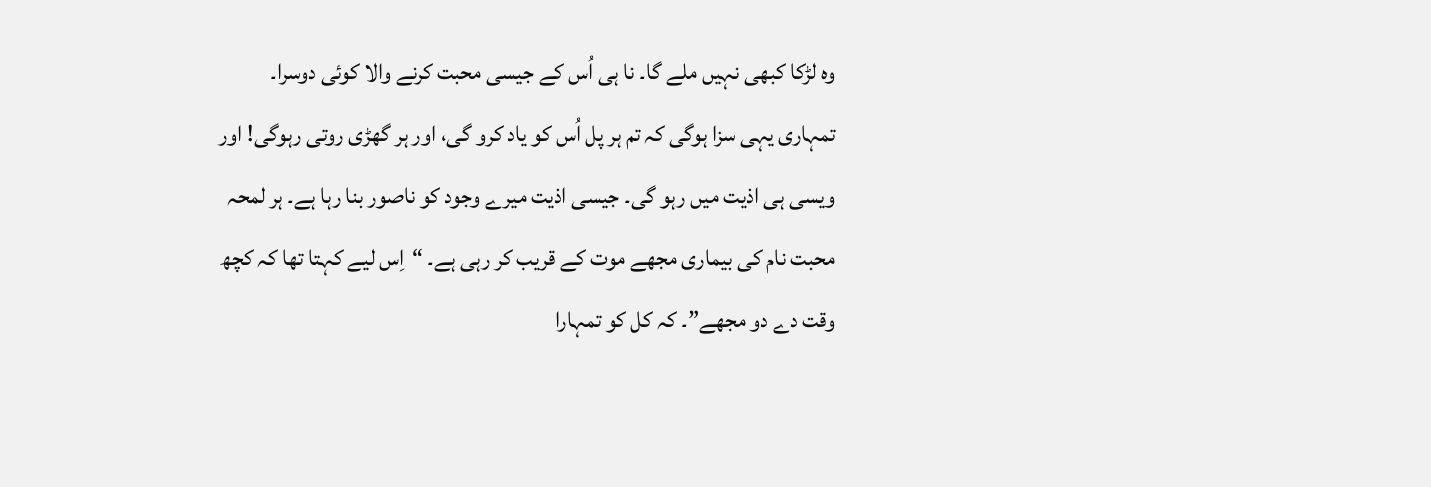وہ لڑکا کبھی نہیں ملے گا۔ نا ہی اُس کے جیسی محبت کرنے والا کوئی دوسرا۔ تمہاری یہی سزا ہوگی کہ تم ہر پل اُس کو یاد کرو گی، اور ہر گھڑی روتی رہوگی! اور ویسی ہی اذیت میں رہو گی۔ جیسی اذیت میرے وجود کو ناصور بنا رہا ہے۔ ہر لمحہ محبت نام کی بیماری مجھے موت کے قریب کر رہی ہے۔ “اِس لیے کہتا تھا کہ کچھ وقت دے دو مجھے”۔ کہ کل کو تمہارا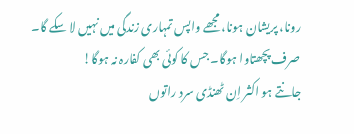رونا، پریشان ہونا، مجھے واپس تمہاری زندگی میں نہیں لا سکے گا۔ صرف پچھتاوا ہوگا۔ جس کا کوئی بھی کفارہ نہ ہوگا!
جانتے ہو اکثر اِن ٹھنڈی سرد راتوں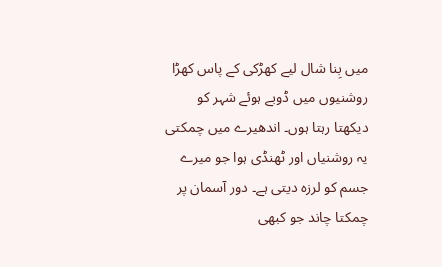میں بِنا شال لیے کھڑکی کے پاس کھڑا روشنیوں میں ڈوبے ہوئے شہر کو دیکھتا رہتا ہوں۔ اندھیرے میں چمکتی یہ روشنیاں اور ٹھنڈی ہوا جو میرے جسم کو لرزہ دیتی ہے۔ دور آسمان پر چمکتا چاند جو کبھی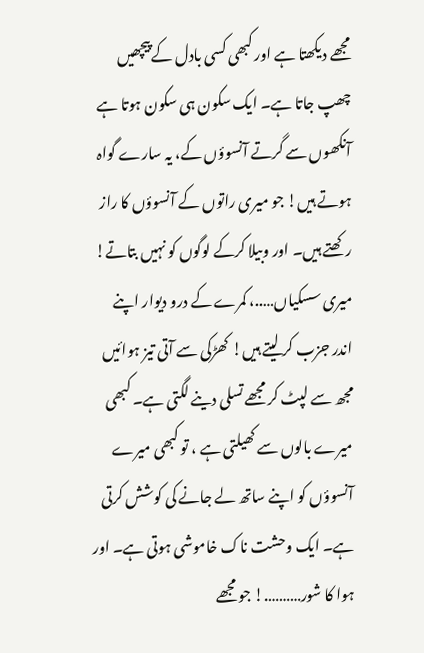مجھے دیکھتا ہے اور کبھی کسی بادل کے پیچھیں چھپ جاتا ہے۔ ایک سکون ہی سکون ہوتا ہے آنکھوں سے گرتے آنسوؤں کے، یہ سارے گواہ ہوتے ہیں! جو میری راتوں کے آنسوؤں کا راز رکھتے ہیں۔ اور وبیلا کرکے لوگوں کو نہیں بتاتے!
میری سسکیاں…..، کمرے کے درو دیوار اپنے اندر جزب کر لیتے ہیں! کھڑکی سے آتی تیز ہوائیں مجھ سے لپٹ کر مجھے تسلی دینے لگتی ہے۔ کبھی میرے بالوں سے کھیلتی ہے ، تو کبھی میرے آنسوؤں کو اپنے ساتھ لے جانے کی کوشش کرتی ہے۔ ایک وحشت ناک خاموشی ہوتی ہے۔ اور ہوا کا شور……….! جو مجھے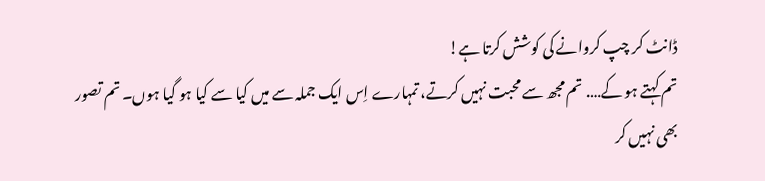ڈانٹ کر چپ کروانے کی کوشش کرتا ہے!
تم کہتے ہو کے…. تم مجھ سے محبت نہیں کرتے، تمہارے اِس ایک جملہ سے میں کیا سے کیا ہو گیا ہوں۔ تم تصور بھی نہیں کر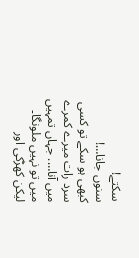سکتے!
سنوں جانا…!
کبھی ہو سکے تو کسی سرد رات میرے کمرے میں آنا…. جہاں تمہیں میں تو نہیں ملونگا۔ لیکن کھڑکی اور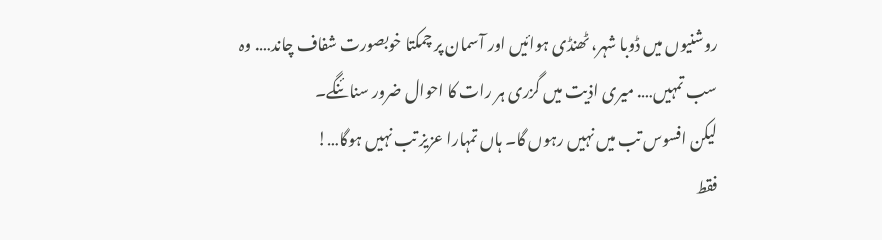روشنیوں میں ڈوبا شہر، ٹھنڈی ہوائیں اور آسمان پر چمکتا خوبصورت شفاف چاند…. وہ سب تمہیں…. میری اذیت میں گزری ہر رات کا احوال ضرور سنائنگے۔
لیکن افسوس تب میں نہیں رہوں گا۔ ہاں تمہارا عزیز تب نہیں ہوگا…!
فقط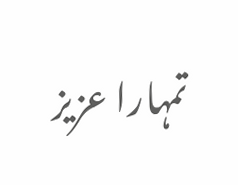تمہارا عزیز